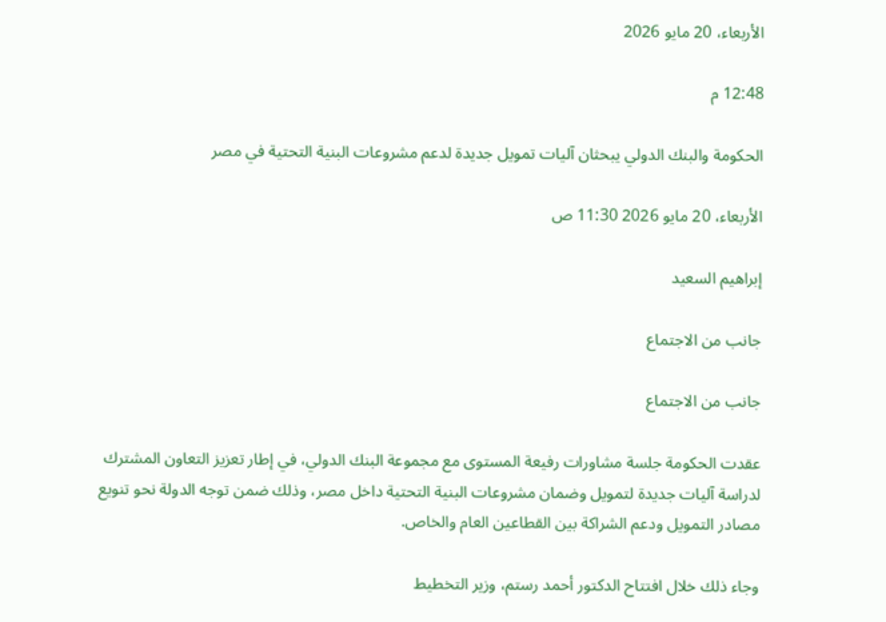الأربعاء، 20 مايو 2026

12:48 م

الحكومة والبنك الدولي يبحثان آليات تمويل جديدة لدعم مشروعات البنية التحتية في مصر

الأربعاء، 20 مايو 2026 11:30 ص

إبراهيم السعيد

جانب من الاجتماع

جانب من الاجتماع

عقدت الحكومة جلسة مشاورات رفيعة المستوى مع مجموعة البنك الدولي، في إطار تعزيز التعاون المشترك لدراسة آليات جديدة لتمويل وضمان مشروعات البنية التحتية داخل مصر، وذلك ضمن توجه الدولة نحو تنويع مصادر التمويل ودعم الشراكة بين القطاعين العام والخاص.

وجاء ذلك خلال افتتاح الدكتور أحمد رستم، وزير التخطيط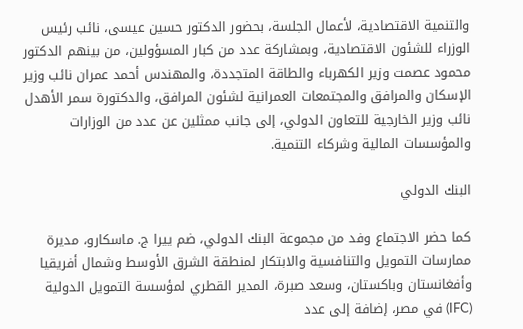والتنمية الاقتصادية، لأعمال الجلسة، بحضور الدكتور حسين عيسى، نائب رئيس الوزراء للشئون الاقتصادية، وبمشاركة عدد من كبار المسؤولين، من بينهم الدكتور محمود عصمت وزير الكهرباء والطاقة المتجددة، والمهندس أحمد عمران نائب وزير الإسكان والمرافق والمجتمعات العمرانية لشئون المرافق، والدكتورة سمر الأهدل نائب وزير الخارجية للتعاون الدولي، إلى جانب ممثلين عن عدد من الوزارات والمؤسسات المالية وشركاء التنمية.

البنك الدولي

كما حضر الاجتماع وفد من مجموعة البنك الدولي، ضم ييرا ج. ماسكارو، مديرة ممارسات التمويل والتنافسية والابتكار لمنطقة الشرق الأوسط وشمال أفريقيا وأفغانستان وباكستان، وسعد صبرة، المدير القطري لمؤسسة التمويل الدولية (IFC) في مصر، إضافة إلى عدد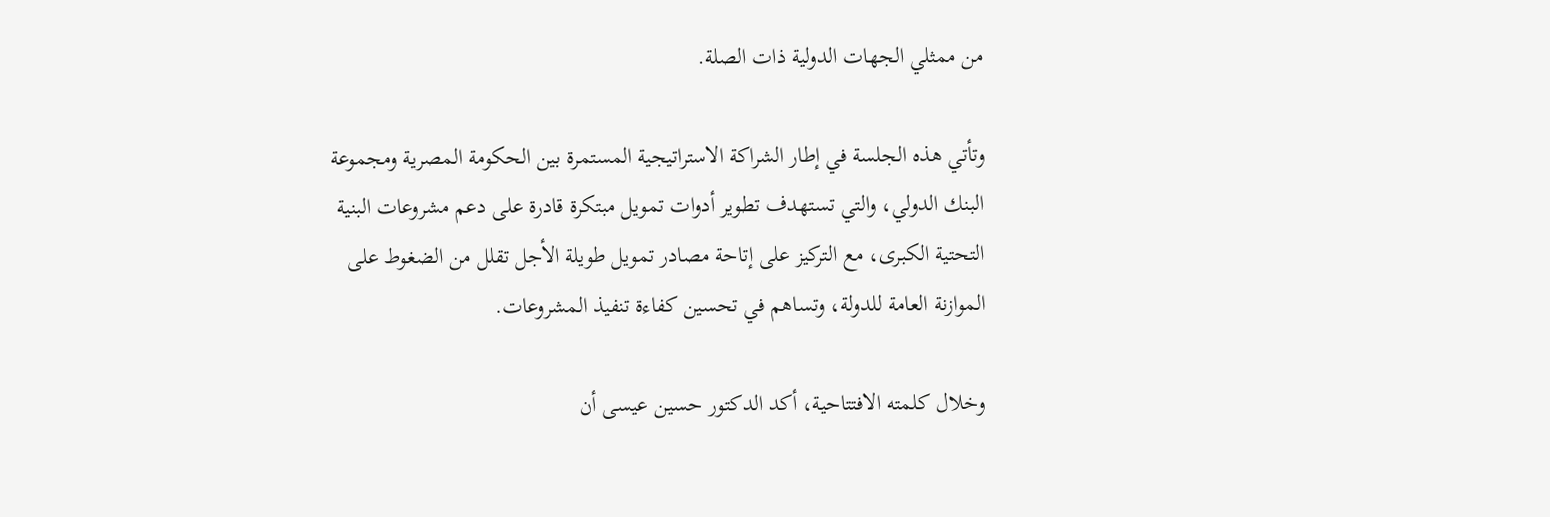من ممثلي الجهات الدولية ذات الصلة.

وتأتي هذه الجلسة في إطار الشراكة الاستراتيجية المستمرة بين الحكومة المصرية ومجموعة البنك الدولي، والتي تستهدف تطوير أدوات تمويل مبتكرة قادرة على دعم مشروعات البنية التحتية الكبرى، مع التركيز على إتاحة مصادر تمويل طويلة الأجل تقلل من الضغوط على الموازنة العامة للدولة، وتساهم في تحسين كفاءة تنفيذ المشروعات.

وخلال كلمته الافتتاحية، أكد الدكتور حسين عيسى أن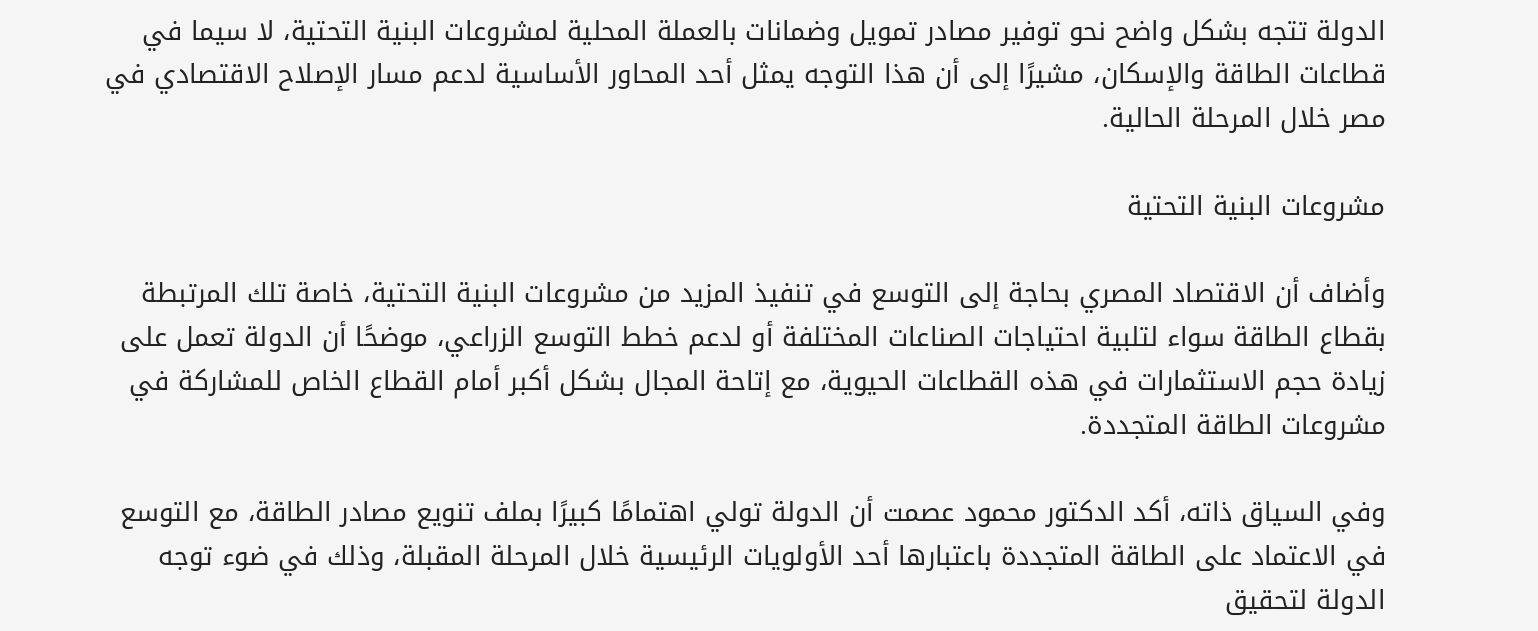الدولة تتجه بشكل واضح نحو توفير مصادر تمويل وضمانات بالعملة المحلية لمشروعات البنية التحتية، لا سيما في قطاعات الطاقة والإسكان، مشيرًا إلى أن هذا التوجه يمثل أحد المحاور الأساسية لدعم مسار الإصلاح الاقتصادي في مصر خلال المرحلة الحالية.

مشروعات البنية التحتية

وأضاف أن الاقتصاد المصري بحاجة إلى التوسع في تنفيذ المزيد من مشروعات البنية التحتية، خاصة تلك المرتبطة بقطاع الطاقة سواء لتلبية احتياجات الصناعات المختلفة أو لدعم خطط التوسع الزراعي، موضحًا أن الدولة تعمل على زيادة حجم الاستثمارات في هذه القطاعات الحيوية، مع إتاحة المجال بشكل أكبر أمام القطاع الخاص للمشاركة في مشروعات الطاقة المتجددة.

وفي السياق ذاته، أكد الدكتور محمود عصمت أن الدولة تولي اهتمامًا كبيرًا بملف تنويع مصادر الطاقة، مع التوسع في الاعتماد على الطاقة المتجددة باعتبارها أحد الأولويات الرئيسية خلال المرحلة المقبلة، وذلك في ضوء توجه الدولة لتحقيق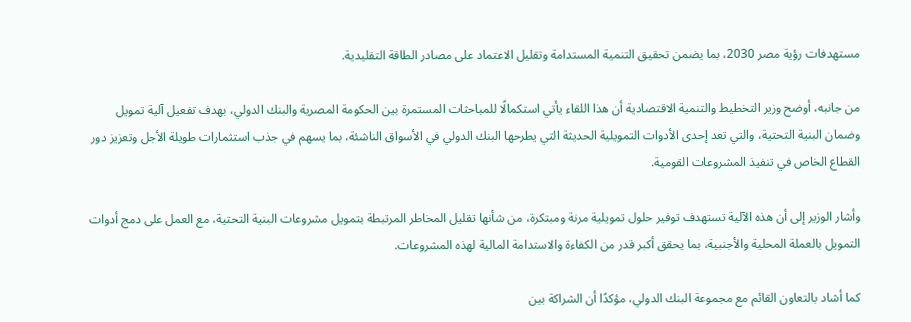مستهدفات رؤية مصر 2030، بما يضمن تحقيق التنمية المستدامة وتقليل الاعتماد على مصادر الطاقة التقليدية.

من جانبه، أوضح وزير التخطيط والتنمية الاقتصادية أن هذا اللقاء يأتي استكمالًا للمباحثات المستمرة بين الحكومة المصرية والبنك الدولي، بهدف تفعيل آلية تمويل وضمان البنية التحتية، والتي تعد إحدى الأدوات التمويلية الحديثة التي يطرحها البنك الدولي في الأسواق الناشئة، بما يسهم في جذب استثمارات طويلة الأجل وتعزيز دور القطاع الخاص في تنفيذ المشروعات القومية.

وأشار الوزير إلى أن هذه الآلية تستهدف توفير حلول تمويلية مرنة ومبتكرة، من شأنها تقليل المخاطر المرتبطة بتمويل مشروعات البنية التحتية، مع العمل على دمج أدوات التمويل بالعملة المحلية والأجنبية، بما يحقق أكبر قدر من الكفاءة والاستدامة المالية لهذه المشروعات.

كما أشاد بالتعاون القائم مع مجموعة البنك الدولي، مؤكدًا أن الشراكة بين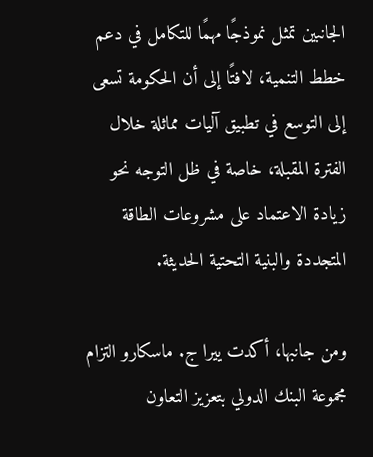الجانبين تمثل نموذجًا مهمًا للتكامل في دعم خطط التنمية، لافتًا إلى أن الحكومة تسعى إلى التوسع في تطبيق آليات مماثلة خلال الفترة المقبلة، خاصة في ظل التوجه نحو زيادة الاعتماد على مشروعات الطاقة المتجددة والبنية التحتية الحديثة.

ومن جانبها، أكدت ييرا ج. ماسكارو التزام مجموعة البنك الدولي بتعزيز التعاون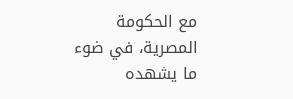مع الحكومة المصرية، في ضوء ما يشهده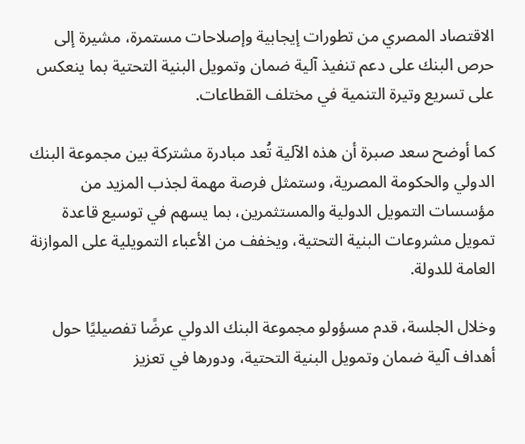الاقتصاد المصري من تطورات إيجابية وإصلاحات مستمرة، مشيرة إلى حرص البنك على دعم تنفيذ آلية ضمان وتمويل البنية التحتية بما ينعكس على تسريع وتيرة التنمية في مختلف القطاعات.

كما أوضح سعد صبرة أن هذه الآلية تُعد مبادرة مشتركة بين مجموعة البنك الدولي والحكومة المصرية، وستمثل فرصة مهمة لجذب المزيد من مؤسسات التمويل الدولية والمستثمرين، بما يسهم في توسيع قاعدة تمويل مشروعات البنية التحتية، ويخفف من الأعباء التمويلية على الموازنة العامة للدولة.

وخلال الجلسة، قدم مسؤولو مجموعة البنك الدولي عرضًا تفصيليًا حول أهداف آلية ضمان وتمويل البنية التحتية، ودورها في تعزيز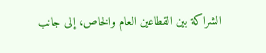الشراكة بين القطاعين العام والخاص، إلى جانب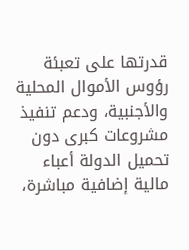قدرتها على تعبئة رؤوس الأموال المحلية والأجنبية، ودعم تنفيذ مشروعات كبرى دون تحميل الدولة أعباء مالية إضافية مباشرة،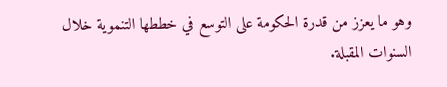وهو ما يعزز من قدرة الحكومة على التوسع في خططها التنموية خلال السنوات المقبلة.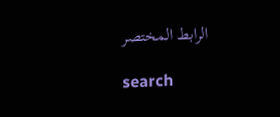الرابط المختصر

search